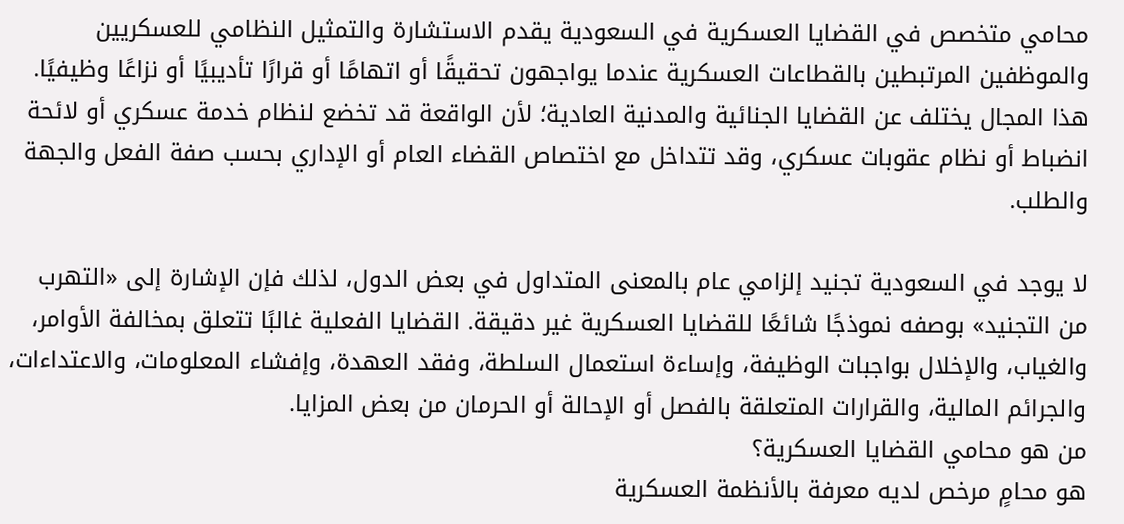محامي متخصص في القضايا العسكرية في السعودية يقدم الاستشارة والتمثيل النظامي للعسكريين والموظفين المرتبطين بالقطاعات العسكرية عندما يواجهون تحقيقًا أو اتهامًا أو قرارًا تأديبيًا أو نزاعًا وظيفيًا. هذا المجال يختلف عن القضايا الجنائية والمدنية العادية؛ لأن الواقعة قد تخضع لنظام خدمة عسكري أو لائحة انضباط أو نظام عقوبات عسكري، وقد تتداخل مع اختصاص القضاء العام أو الإداري بحسب صفة الفعل والجهة والطلب.

لا يوجد في السعودية تجنيد إلزامي عام بالمعنى المتداول في بعض الدول، لذلك فإن الإشارة إلى «التهرب من التجنيد» بوصفه نموذجًا شائعًا للقضايا العسكرية غير دقيقة. القضايا الفعلية غالبًا تتعلق بمخالفة الأوامر، والغياب، والإخلال بواجبات الوظيفة، وإساءة استعمال السلطة، وفقد العهدة، وإفشاء المعلومات، والاعتداءات، والجرائم المالية، والقرارات المتعلقة بالفصل أو الإحالة أو الحرمان من بعض المزايا.
من هو محامي القضايا العسكرية؟
هو محامٍ مرخص لديه معرفة بالأنظمة العسكرية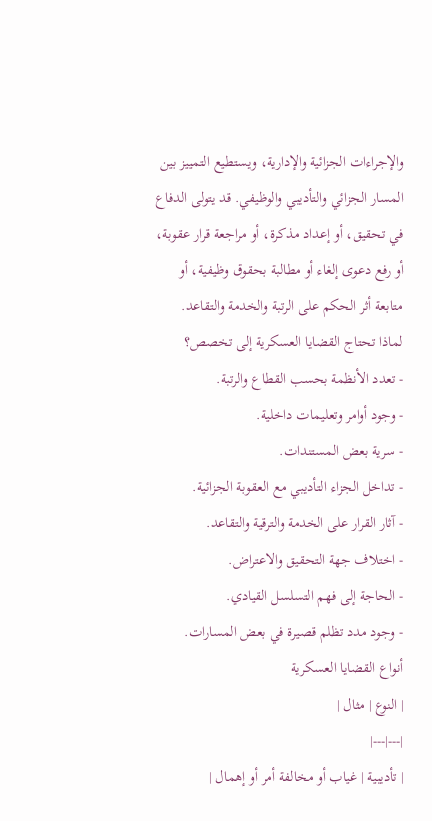والإجراءات الجزائية والإدارية، ويستطيع التمييز بين المسار الجزائي والتأديبي والوظيفي. قد يتولى الدفاع في تحقيق، أو إعداد مذكرة، أو مراجعة قرار عقوبة، أو رفع دعوى إلغاء أو مطالبة بحقوق وظيفية، أو متابعة أثر الحكم على الرتبة والخدمة والتقاعد.
لماذا تحتاج القضايا العسكرية إلى تخصص؟
- تعدد الأنظمة بحسب القطاع والرتبة.
- وجود أوامر وتعليمات داخلية.
- سرية بعض المستندات.
- تداخل الجزاء التأديبي مع العقوبة الجزائية.
- آثار القرار على الخدمة والترقية والتقاعد.
- اختلاف جهة التحقيق والاعتراض.
- الحاجة إلى فهم التسلسل القيادي.
- وجود مدد تظلم قصيرة في بعض المسارات.
أنواع القضايا العسكرية
| النوع | مثال |
|---|---|
| تأديبية | غياب أو مخالفة أمر أو إهمال |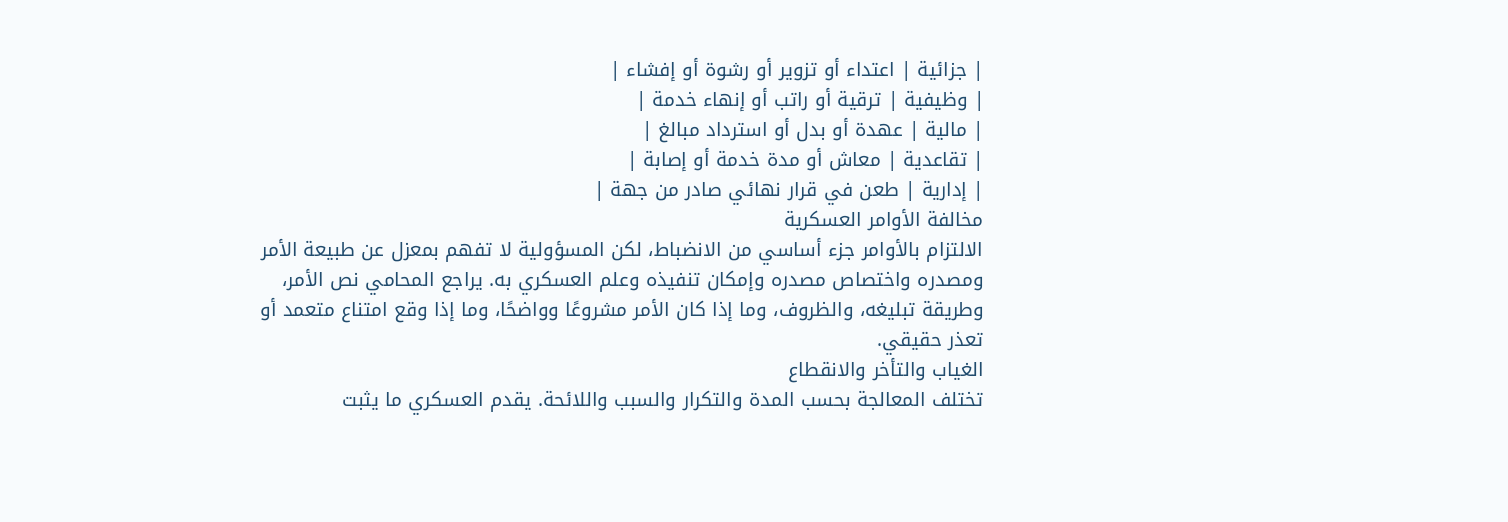| جزائية | اعتداء أو تزوير أو رشوة أو إفشاء |
| وظيفية | ترقية أو راتب أو إنهاء خدمة |
| مالية | عهدة أو بدل أو استرداد مبالغ |
| تقاعدية | معاش أو مدة خدمة أو إصابة |
| إدارية | طعن في قرار نهائي صادر من جهة |
مخالفة الأوامر العسكرية
الالتزام بالأوامر جزء أساسي من الانضباط، لكن المسؤولية لا تفهم بمعزل عن طبيعة الأمر ومصدره واختصاص مصدره وإمكان تنفيذه وعلم العسكري به. يراجع المحامي نص الأمر، وطريقة تبليغه، والظروف، وما إذا كان الأمر مشروعًا وواضحًا، وما إذا وقع امتناع متعمد أو تعذر حقيقي.
الغياب والتأخر والانقطاع
تختلف المعالجة بحسب المدة والتكرار والسبب واللائحة. يقدم العسكري ما يثبت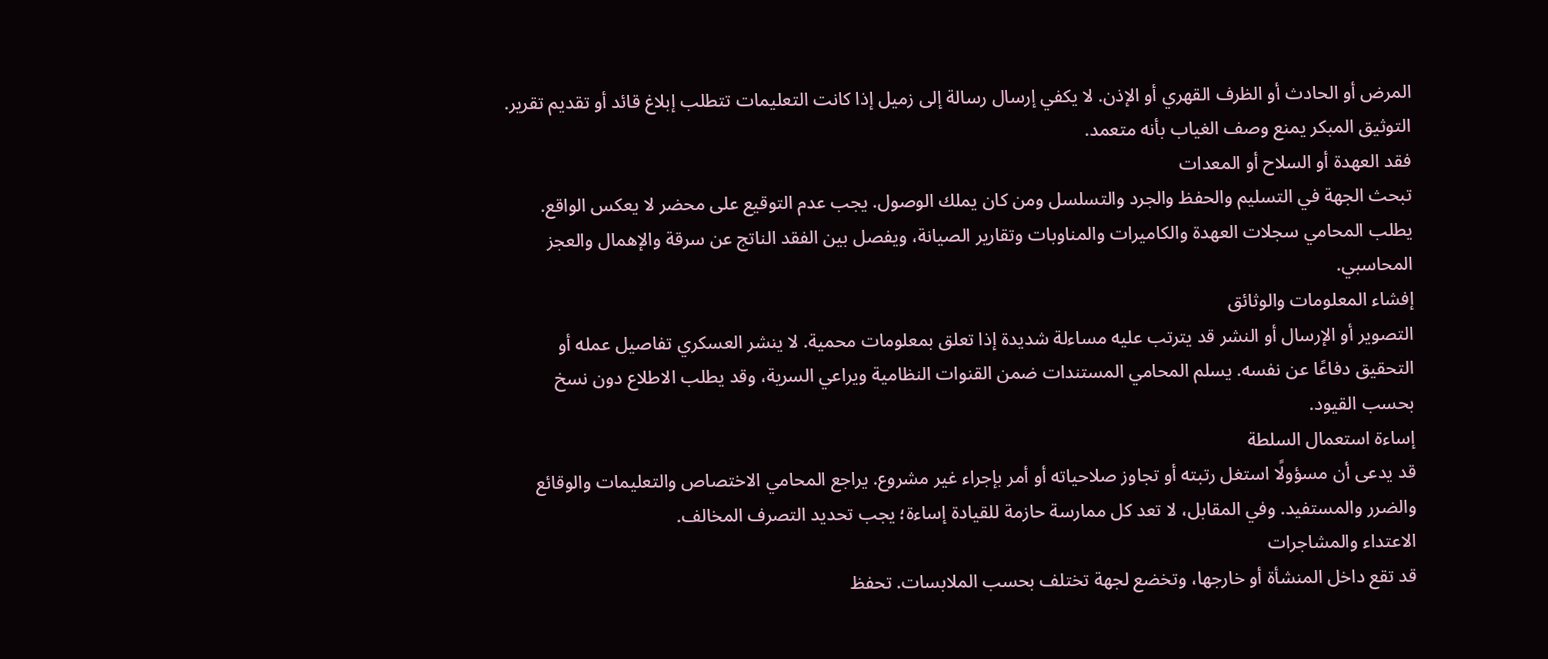المرض أو الحادث أو الظرف القهري أو الإذن. لا يكفي إرسال رسالة إلى زميل إذا كانت التعليمات تتطلب إبلاغ قائد أو تقديم تقرير. التوثيق المبكر يمنع وصف الغياب بأنه متعمد.
فقد العهدة أو السلاح أو المعدات
تبحث الجهة في التسليم والحفظ والجرد والتسلسل ومن كان يملك الوصول. يجب عدم التوقيع على محضر لا يعكس الواقع. يطلب المحامي سجلات العهدة والكاميرات والمناوبات وتقارير الصيانة، ويفصل بين الفقد الناتج عن سرقة والإهمال والعجز المحاسبي.
إفشاء المعلومات والوثائق
التصوير أو الإرسال أو النشر قد يترتب عليه مساءلة شديدة إذا تعلق بمعلومات محمية. لا ينشر العسكري تفاصيل عمله أو التحقيق دفاعًا عن نفسه. يسلم المحامي المستندات ضمن القنوات النظامية ويراعي السرية، وقد يطلب الاطلاع دون نسخ بحسب القيود.
إساءة استعمال السلطة
قد يدعى أن مسؤولًا استغل رتبته أو تجاوز صلاحياته أو أمر بإجراء غير مشروع. يراجع المحامي الاختصاص والتعليمات والوقائع والضرر والمستفيد. وفي المقابل، لا تعد كل ممارسة حازمة للقيادة إساءة؛ يجب تحديد التصرف المخالف.
الاعتداء والمشاجرات
قد تقع داخل المنشأة أو خارجها، وتخضع لجهة تختلف بحسب الملابسات. تحفظ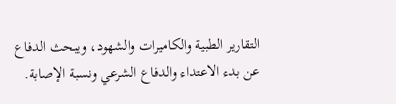التقارير الطبية والكاميرات والشهود، ويبحث الدفاع عن بدء الاعتداء والدفاع الشرعي ونسبة الإصابة.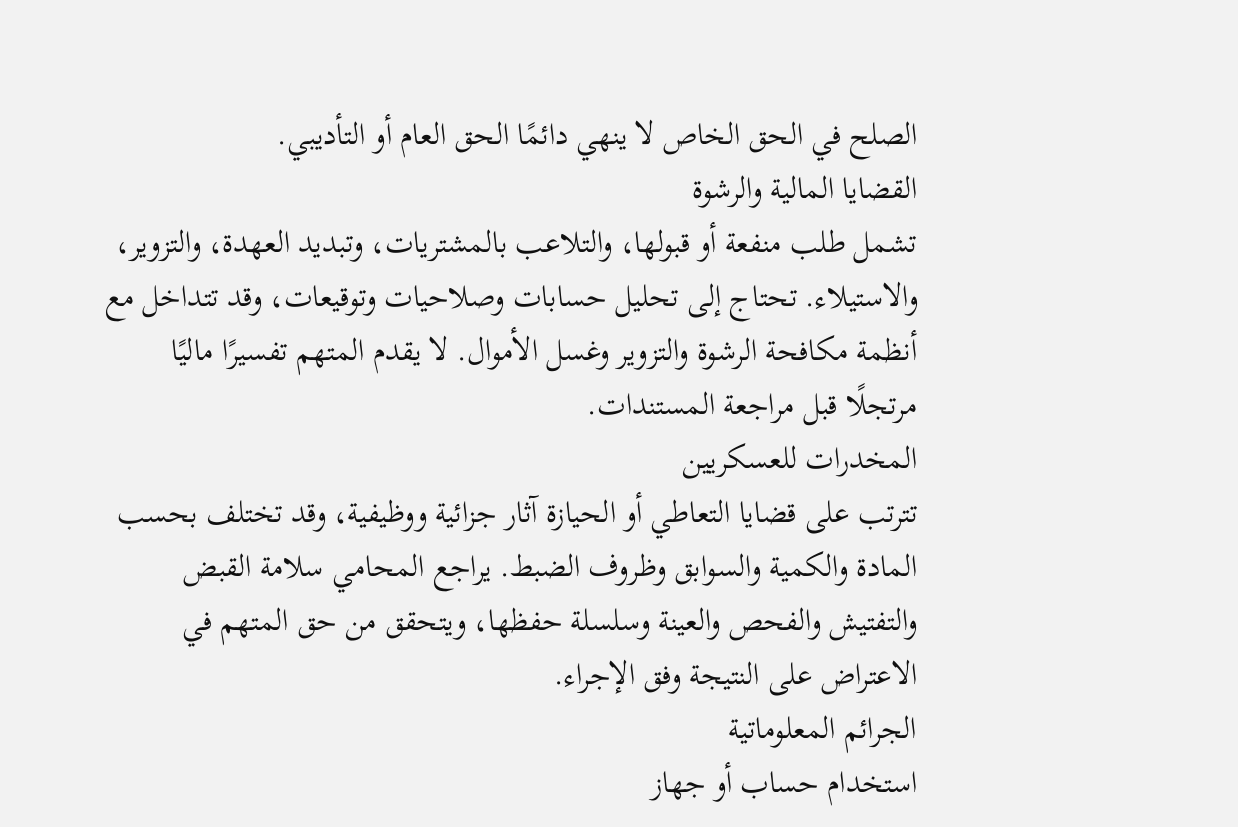الصلح في الحق الخاص لا ينهي دائمًا الحق العام أو التأديبي.
القضايا المالية والرشوة
تشمل طلب منفعة أو قبولها، والتلاعب بالمشتريات، وتبديد العهدة، والتزوير، والاستيلاء. تحتاج إلى تحليل حسابات وصلاحيات وتوقيعات، وقد تتداخل مع أنظمة مكافحة الرشوة والتزوير وغسل الأموال. لا يقدم المتهم تفسيرًا ماليًا مرتجلًا قبل مراجعة المستندات.
المخدرات للعسكريين
تترتب على قضايا التعاطي أو الحيازة آثار جزائية ووظيفية، وقد تختلف بحسب المادة والكمية والسوابق وظروف الضبط. يراجع المحامي سلامة القبض والتفتيش والفحص والعينة وسلسلة حفظها، ويتحقق من حق المتهم في الاعتراض على النتيجة وفق الإجراء.
الجرائم المعلوماتية
استخدام حساب أو جهاز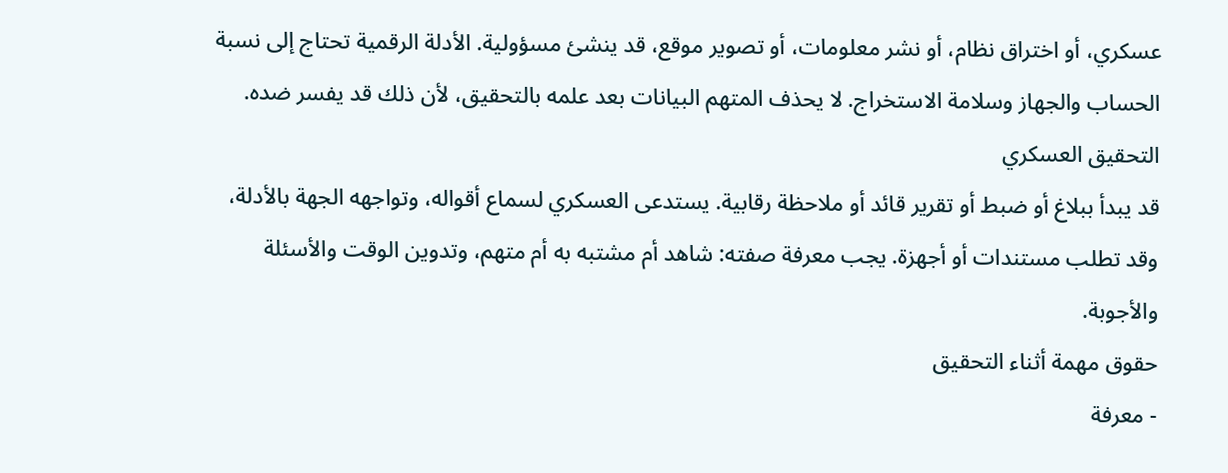عسكري، أو اختراق نظام، أو نشر معلومات، أو تصوير موقع، قد ينشئ مسؤولية. الأدلة الرقمية تحتاج إلى نسبة الحساب والجهاز وسلامة الاستخراج. لا يحذف المتهم البيانات بعد علمه بالتحقيق، لأن ذلك قد يفسر ضده.
التحقيق العسكري
قد يبدأ ببلاغ أو ضبط أو تقرير قائد أو ملاحظة رقابية. يستدعى العسكري لسماع أقواله، وتواجهه الجهة بالأدلة، وقد تطلب مستندات أو أجهزة. يجب معرفة صفته: شاهد أم مشتبه به أم متهم، وتدوين الوقت والأسئلة والأجوبة.
حقوق مهمة أثناء التحقيق
- معرفة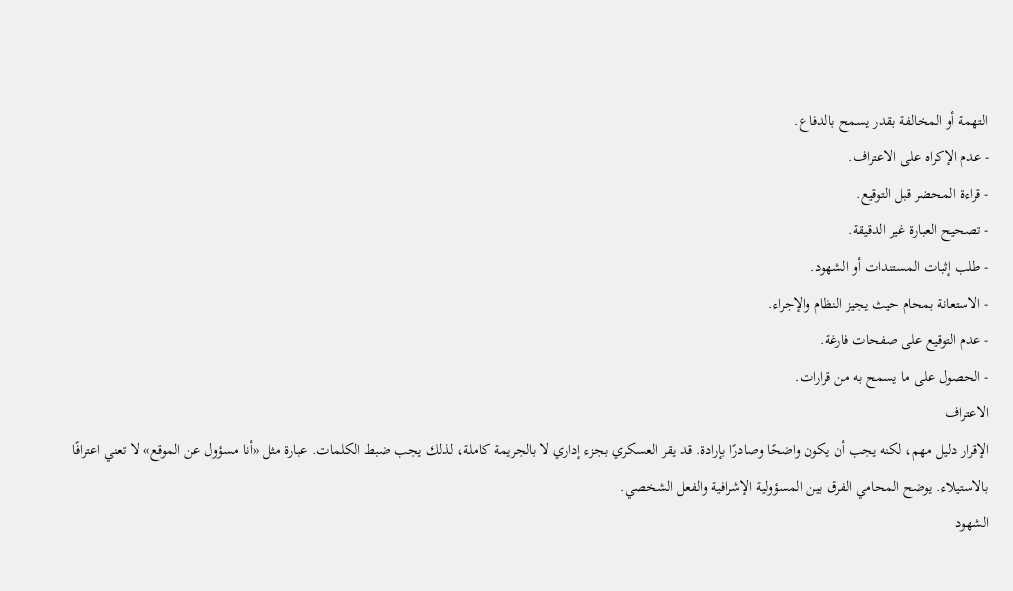التهمة أو المخالفة بقدر يسمح بالدفاع.
- عدم الإكراه على الاعتراف.
- قراءة المحضر قبل التوقيع.
- تصحيح العبارة غير الدقيقة.
- طلب إثبات المستندات أو الشهود.
- الاستعانة بمحام حيث يجيز النظام والإجراء.
- عدم التوقيع على صفحات فارغة.
- الحصول على ما يسمح به من قرارات.
الاعتراف
الإقرار دليل مهم، لكنه يجب أن يكون واضحًا وصادرًا بإرادة. قد يقر العسكري بجزء إداري لا بالجريمة كاملة، لذلك يجب ضبط الكلمات. عبارة مثل «أنا مسؤول عن الموقع» لا تعني اعترافًا بالاستيلاء. يوضح المحامي الفرق بين المسؤولية الإشرافية والفعل الشخصي.
الشهود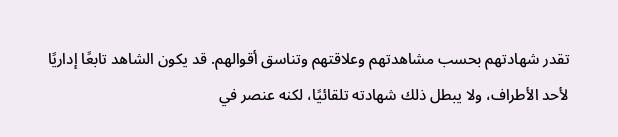تقدر شهادتهم بحسب مشاهدتهم وعلاقتهم وتناسق أقوالهم. قد يكون الشاهد تابعًا إداريًا لأحد الأطراف، ولا يبطل ذلك شهادته تلقائيًا، لكنه عنصر في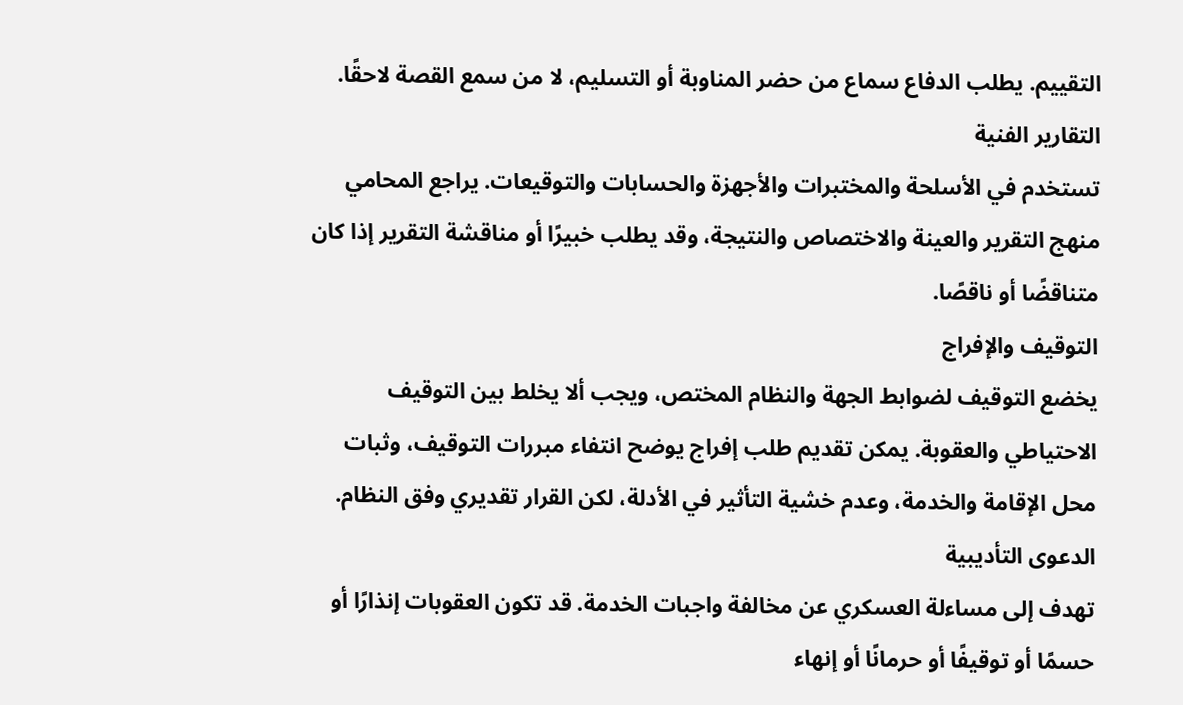التقييم. يطلب الدفاع سماع من حضر المناوبة أو التسليم، لا من سمع القصة لاحقًا.
التقارير الفنية
تستخدم في الأسلحة والمختبرات والأجهزة والحسابات والتوقيعات. يراجع المحامي منهج التقرير والعينة والاختصاص والنتيجة، وقد يطلب خبيرًا أو مناقشة التقرير إذا كان متناقضًا أو ناقصًا.
التوقيف والإفراج
يخضع التوقيف لضوابط الجهة والنظام المختص، ويجب ألا يخلط بين التوقيف الاحتياطي والعقوبة. يمكن تقديم طلب إفراج يوضح انتفاء مبررات التوقيف، وثبات محل الإقامة والخدمة، وعدم خشية التأثير في الأدلة، لكن القرار تقديري وفق النظام.
الدعوى التأديبية
تهدف إلى مساءلة العسكري عن مخالفة واجبات الخدمة. قد تكون العقوبات إنذارًا أو حسمًا أو توقيفًا أو حرمانًا أو إنهاء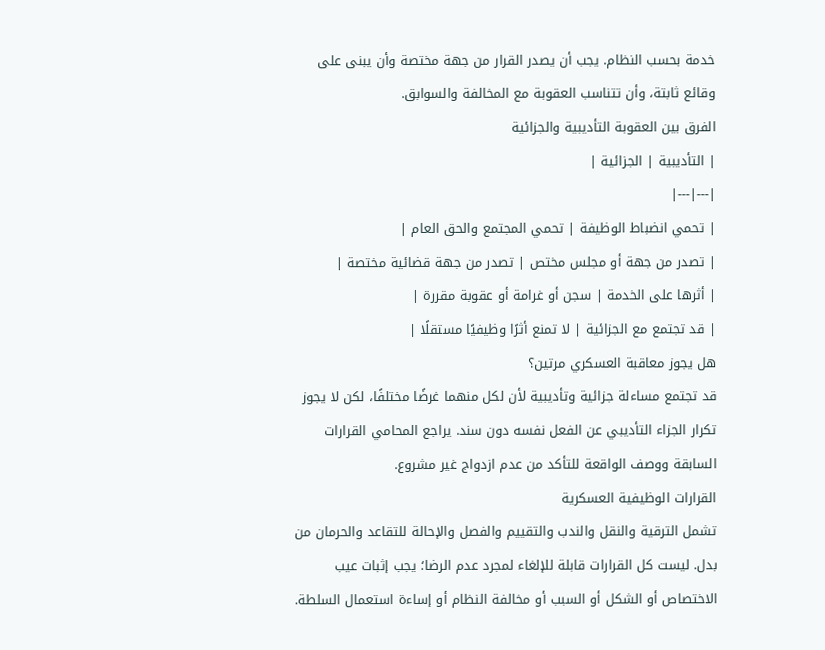خدمة بحسب النظام. يجب أن يصدر القرار من جهة مختصة وأن يبنى على وقائع ثابتة، وأن تتناسب العقوبة مع المخالفة والسوابق.
الفرق بين العقوبة التأديبية والجزائية
| التأديبية | الجزائية |
|---|---|
| تحمي انضباط الوظيفة | تحمي المجتمع والحق العام |
| تصدر من جهة أو مجلس مختص | تصدر من جهة قضائية مختصة |
| أثرها على الخدمة | سجن أو غرامة أو عقوبة مقررة |
| قد تجتمع مع الجزائية | لا تمنع أثرًا وظيفيًا مستقلًا |
هل يجوز معاقبة العسكري مرتين؟
قد تجتمع مساءلة جزائية وتأديبية لأن لكل منهما غرضًا مختلفًا، لكن لا يجوز تكرار الجزاء التأديبي عن الفعل نفسه دون سند. يراجع المحامي القرارات السابقة ووصف الواقعة للتأكد من عدم ازدواج غير مشروع.
القرارات الوظيفية العسكرية
تشمل الترقية والنقل والندب والتقييم والفصل والإحالة للتقاعد والحرمان من بدل. ليست كل القرارات قابلة للإلغاء لمجرد عدم الرضا؛ يجب إثبات عيب الاختصاص أو الشكل أو السبب أو مخالفة النظام أو إساءة استعمال السلطة.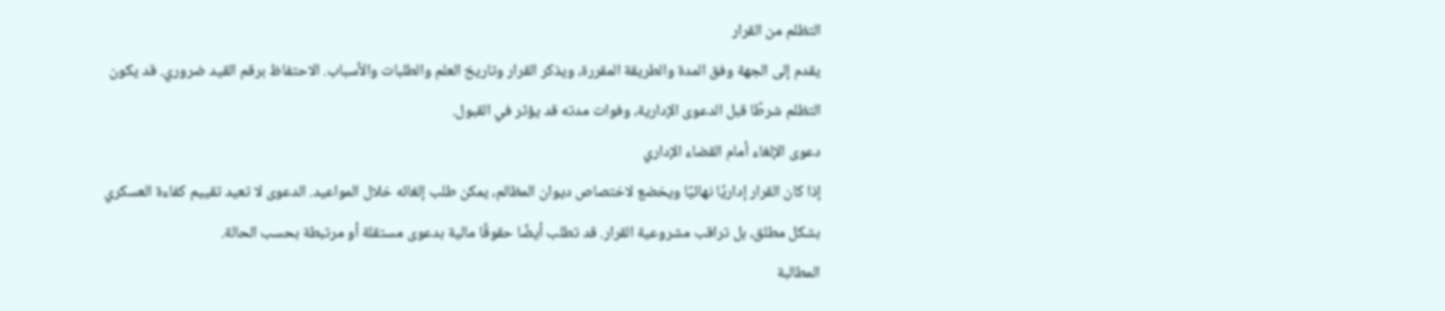التظلم من القرار
يقدم إلى الجهة وفق المدة والطريقة المقررة، ويذكر القرار وتاريخ العلم والطلبات والأسباب. الاحتفاظ برقم القيد ضروري. قد يكون التظلم شرطًا قبل الدعوى الإدارية، وفوات مدته قد يؤثر في القبول.
دعوى الإلغاء أمام القضاء الإداري
إذا كان القرار إداريًا نهائيًا ويخضع لاختصاص ديوان المظالم، يمكن طلب إلغائه خلال المواعيد. الدعوى لا تعيد تقييم كفاءة العسكري بشكل مطلق، بل تراقب مشروعية القرار. قد تطلب أيضًا حقوقًا مالية بدعوى مستقلة أو مرتبطة بحسب الحالة.
المطالبة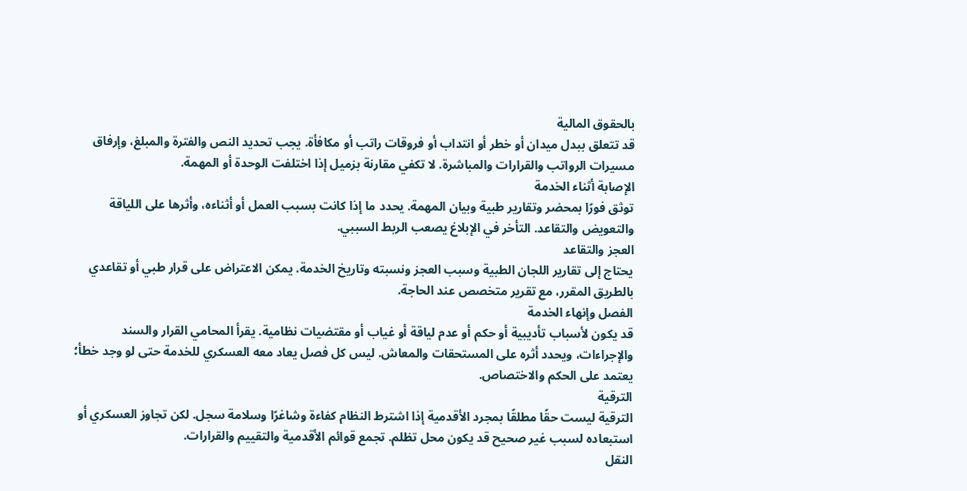بالحقوق المالية
قد تتعلق ببدل ميدان أو خطر أو انتداب أو فروقات راتب أو مكافأة. يجب تحديد النص والفترة والمبلغ، وإرفاق مسيرات الرواتب والقرارات والمباشرة. لا تكفي مقارنة بزميل إذا اختلفت الوحدة أو المهمة.
الإصابة أثناء الخدمة
توثق فورًا بمحضر وتقارير طبية وبيان المهمة. يحدد ما إذا كانت بسبب العمل أو أثناءه، وأثرها على اللياقة والتعويض والتقاعد. التأخر في الإبلاغ يصعب الربط السببي.
العجز والتقاعد
يحتاج إلى تقارير اللجان الطبية وسبب العجز ونسبته وتاريخ الخدمة. يمكن الاعتراض على قرار طبي أو تقاعدي بالطريق المقرر، مع تقرير متخصص عند الحاجة.
الفصل وإنهاء الخدمة
قد يكون لأسباب تأديبية أو حكم أو عدم لياقة أو غياب أو مقتضيات نظامية. يقرأ المحامي القرار والسند والإجراءات، ويحدد أثره على المستحقات والمعاش. ليس كل فصل يعاد معه العسكري للخدمة حتى لو وجد خطأ؛ يعتمد على الحكم والاختصاص.
الترقية
الترقية ليست حقًا مطلقًا بمجرد الأقدمية إذا اشترط النظام كفاءة وشاغرًا وسلامة سجل. لكن تجاوز العسكري أو استبعاده لسبب غير صحيح قد يكون محل تظلم. تجمع قوائم الأقدمية والتقييم والقرارات.
النقل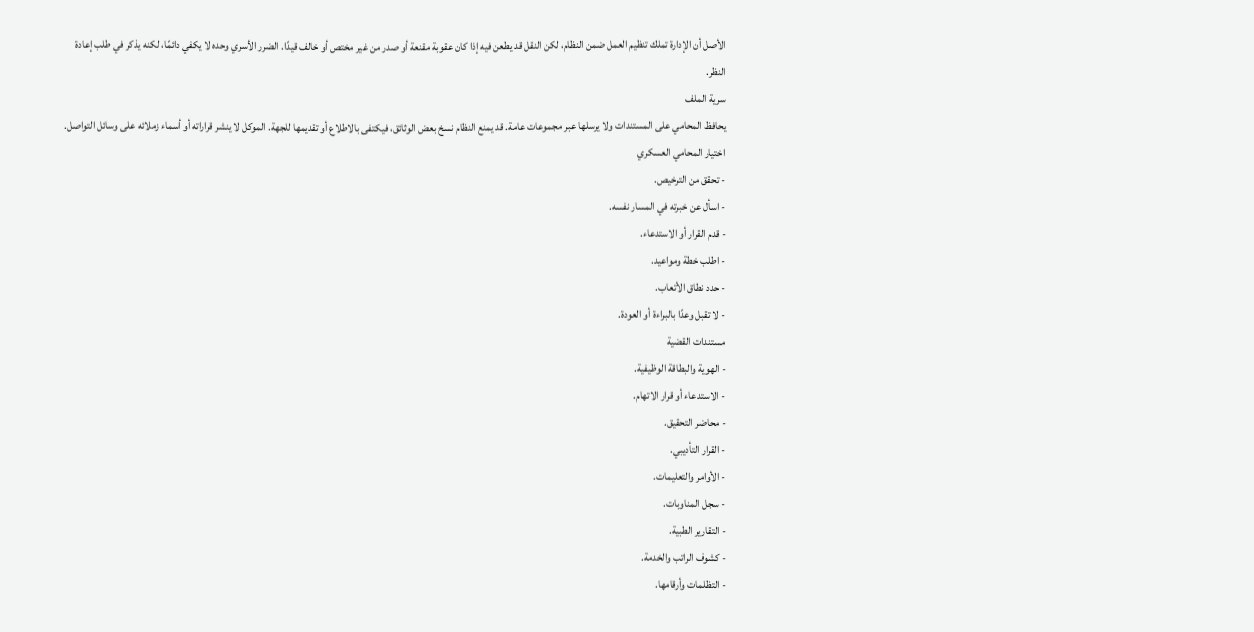الأصل أن الإدارة تملك تنظيم العمل ضمن النظام، لكن النقل قد يطعن فيه إذا كان عقوبة مقنعة أو صدر من غير مختص أو خالف قيدًا. الضرر الأسري وحده لا يكفي دائمًا، لكنه يذكر في طلب إعادة النظر.
سرية الملف
يحافظ المحامي على المستندات ولا يرسلها عبر مجموعات عامة. قد يمنع النظام نسخ بعض الوثائق، فيكتفى بالاطلاع أو تقديمها للجهة. الموكل لا ينشر قراراته أو أسماء زملائه على وسائل التواصل.
اختيار المحامي العسكري
- تحقق من الترخيص.
- اسأل عن خبرته في المسار نفسه.
- قدم القرار أو الاستدعاء.
- اطلب خطة ومواعيد.
- حدد نطاق الأتعاب.
- لا تقبل وعدًا بالبراءة أو العودة.
مستندات القضية
- الهوية والبطاقة الوظيفية.
- الاستدعاء أو قرار الاتهام.
- محاضر التحقيق.
- القرار التأديبي.
- الأوامر والتعليمات.
- سجل المناوبات.
- التقارير الطبية.
- كشوف الراتب والخدمة.
- التظلمات وأرقامها.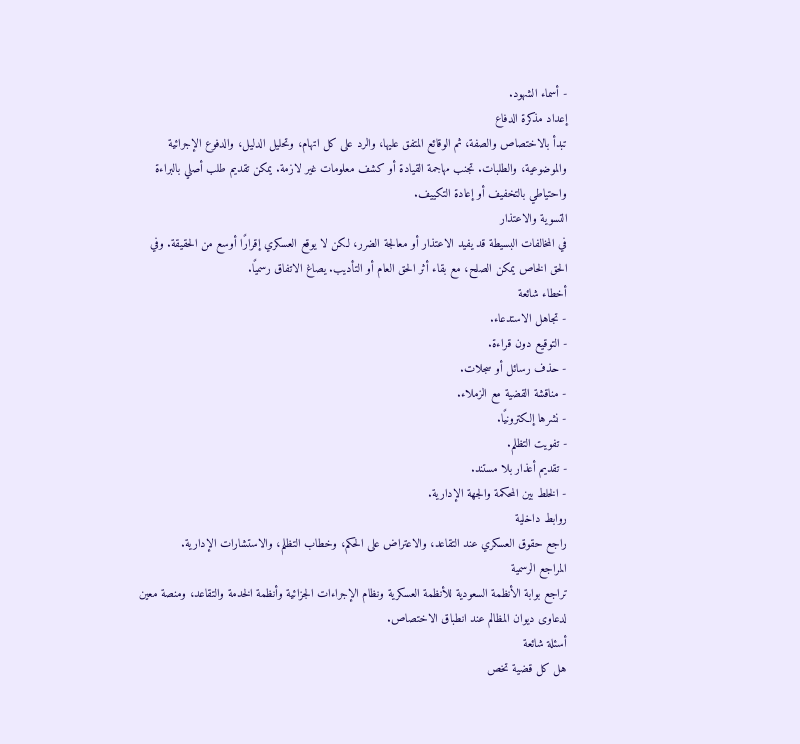- أسماء الشهود.
إعداد مذكرة الدفاع
تبدأ بالاختصاص والصفة، ثم الوقائع المتفق عليها، والرد على كل اتهام، وتحليل الدليل، والدفوع الإجرائية والموضوعية، والطلبات. تجنب مهاجمة القيادة أو كشف معلومات غير لازمة. يمكن تقديم طلب أصلي بالبراءة واحتياطي بالتخفيف أو إعادة التكييف.
التسوية والاعتذار
في المخالفات البسيطة قد يفيد الاعتذار أو معالجة الضرر، لكن لا يوقع العسكري إقرارًا أوسع من الحقيقة. وفي الحق الخاص يمكن الصلح، مع بقاء أثر الحق العام أو التأديب. يصاغ الاتفاق رسميًا.
أخطاء شائعة
- تجاهل الاستدعاء.
- التوقيع دون قراءة.
- حذف رسائل أو سجلات.
- مناقشة القضية مع الزملاء.
- نشرها إلكترونيًا.
- تفويت التظلم.
- تقديم أعذار بلا مستند.
- الخلط بين المحكمة والجهة الإدارية.
روابط داخلية
راجع حقوق العسكري عند التقاعد، والاعتراض على الحكم، وخطاب التظلم، والاستشارات الإدارية.
المراجع الرسمية
تراجع بوابة الأنظمة السعودية للأنظمة العسكرية ونظام الإجراءات الجزائية وأنظمة الخدمة والتقاعد، ومنصة معين لدعاوى ديوان المظالم عند انطباق الاختصاص.
أسئلة شائعة
هل كل قضية تخص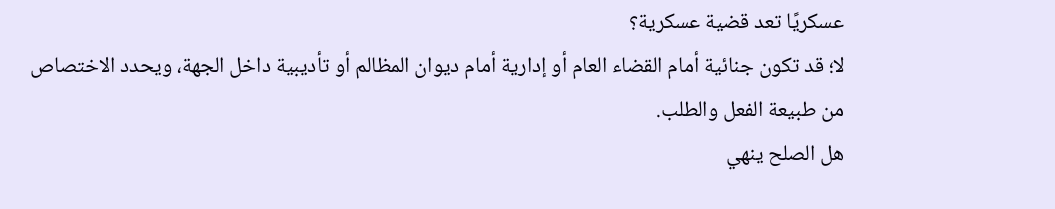عسكريًا تعد قضية عسكرية؟
لا؛ قد تكون جنائية أمام القضاء العام أو إدارية أمام ديوان المظالم أو تأديبية داخل الجهة، ويحدد الاختصاص من طبيعة الفعل والطلب.
هل الصلح ينهي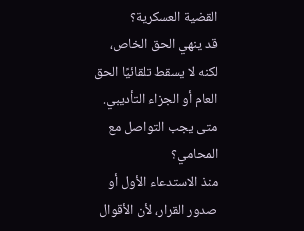القضية العسكرية؟
قد ينهي الحق الخاص، لكنه لا يسقط تلقائيًا الحق العام أو الجزاء التأديبي.
متى يجب التواصل مع المحامي؟
منذ الاستدعاء الأول أو صدور القرار، لأن الأقوال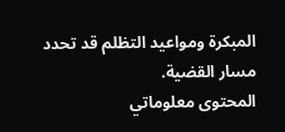المبكرة ومواعيد التظلم قد تحدد مسار القضية.
المحتوى معلوماتي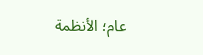عام؛ الأنظمة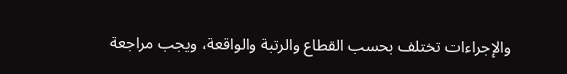والإجراءات تختلف بحسب القطاع والرتبة والواقعة، ويجب مراجعة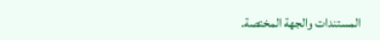المستندات والجهة المختصة.